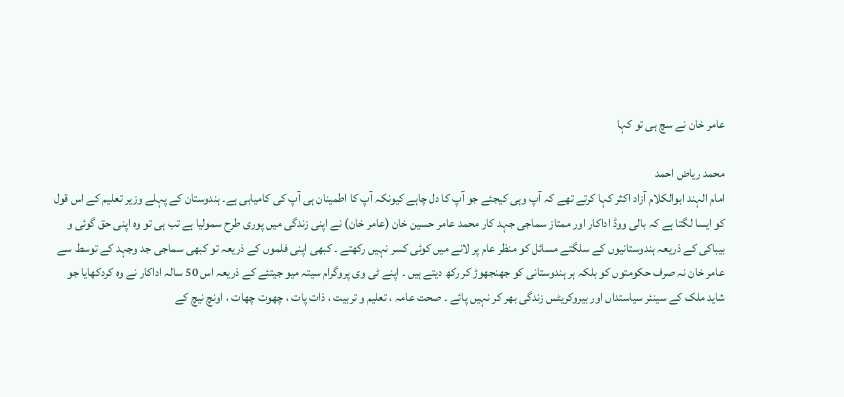عامر خان نے سچ ہی تو کہا

محمد ریاض احمد
امام الہند ابوالکلام آزاد اکثر کہا کرتے تھے کہ آپ وہی کیجئے جو آپ کا دل چاہے کیونکہ آپ کا اطمینان ہی آپ کی کامیابی ہے۔ ہندوستان کے پہلے وزیر تعلیم کے اس قول کو ایسا لگتا ہے کہ بالی ووڈ اداکار اور ممتاز سماجی جہد کار محمد عامر حسین خان (عامر خان) نے اپنی زندگی میں پوری طرح سمولیا ہے تب ہی تو وہ اپنی حق گوئی و بیباکی کے ذریعہ ہندوستانیوں کے سلگتے مسائل کو منظر عام پر لانے میں کوئی کسر نہیں رکھتے ۔ کبھی اپنی فلموں کے ذریعہ تو کبھی سماجی جد وجہد کے توسط سے عامر خان نہ صرف حکومتوں کو بلکہ ہر ہندوستانی کو جھنجھوڑ کر رکھ دیتے ہیں ۔ اپنے ٹی وی پروگرام سیتہ میو جیتئے کے ذریعہ اس 50 سالہ اداکار نے وہ کردکھایا جو شاید ملک کے سینئر سیاستداں اور بیروکریٹس زندگی بھر کر نہیں پائے ۔ صحت عامہ ، تعلیم و تربیت ، ذات پات ، چھوت چھات ، اونچ نیچ کے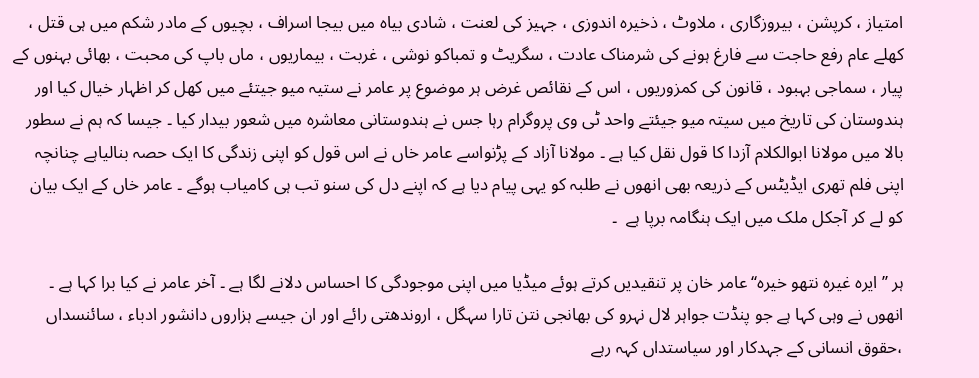امتیاز ، کرپشن ، بیروزگاری ، ملاوٹ ، ذخیرہ اندوزی ، جہیز کی لعنت ، شادی بیاہ میں بیجا اسراف ، بچیوں کے مادر شکم میں ہی قتل ، کھلے عام رفع حاجت سے فارغ ہونے کی شرمناک عادت ، سگریٹ و تمباکو نوشی ، غربت ، بیماریوں ، ماں باپ کی محبت ، بھائی بہنوں کے پیار ، سماجی بہبود ، قانون کی کمزوریوں ، اس کے نقائص غرض ہر موضوع پر عامر نے ستیہ میو جیتئے میں کھل کر اظہار خیال کیا اور ہندوستان کی تاریخ میں سیتہ میو جیئتے واحد ٹی وی پروگرام رہا جس نے ہندوستانی معاشرہ میں شعور بیدار کیا ۔ جیسا کہ ہم نے سطور بالا میں مولانا ابوالکلام آزدا کا قول نقل کیا ہے ۔ مولانا آزاد کے پڑنواسے عامر خاں نے اس قول کو اپنی زندگی کا ایک حصہ بنالیاہے چنانچہ اپنی فلم تھری ایڈیٹس کے ذریعہ بھی انھوں نے طلبہ کو یہی پیام دیا ہے کہ اپنے دل کی سنو تب ہی کامیاب ہوگے ۔ عامر خاں کے ایک بیان کو لے کر آجکل ملک میں ایک ہنگامہ برپا ہے  ۔

ہر ’’ایرہ غیرہ نتھو خیرہ‘‘ عامر خان پر تنقیدیں کرتے ہوئے میڈیا میں اپنی موجودگی کا احساس دلانے لگا ہے ۔ آخر عامر نے کیا برا کہا ہے ۔ انھوں نے وہی کہا ہے جو پنڈت جواہر لال نہرو کی بھانجی نتن تارا سہگل ، اروندھتی رائے اور ان جیسے ہزاروں دانشور ادباء ، سائنسداں  ،حقوق انسانی کے جہدکار اور سیاستداں کہہ رہے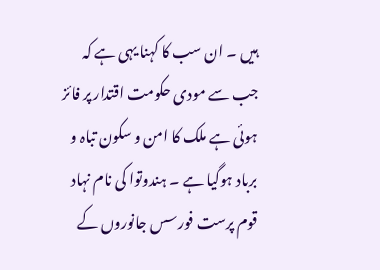ہیں ۔ ان سب کا کہنا یہی ہے کہ جب سے مودی حکومت اقتدار پر فائز ہوئی ہے ملک کا امن و سکون تباہ و برباد ہوگیا ہے ۔ ہندوتوا کی نام نہاد قوم پرست فورسس جانوروں کے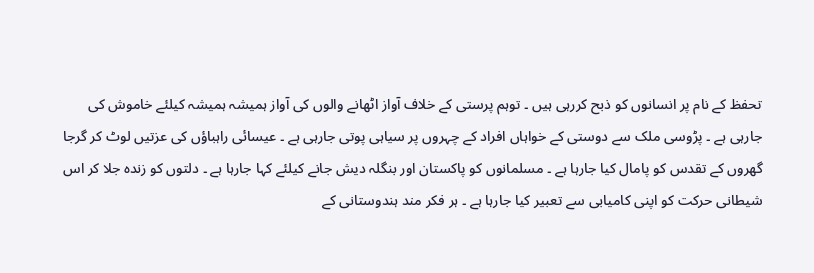تحفظ کے نام پر انسانوں کو ذبح کررہی ہیں ۔ توہم پرستی کے خلاف آواز اٹھانے والوں کی آواز ہمیشہ ہمیشہ کیلئے خاموش کی جارہی ہے ۔ پڑوسی ملک سے دوستی کے خواہاں افراد کے چہروں پر سیاہی پوتی جارہی ہے ۔ عیسائی راہباؤں کی عزتیں لوٹ کر گرجا گھروں کے تقدس کو پامال کیا جارہا ہے ۔ مسلمانوں کو پاکستان اور بنگلہ دیش جانے کیلئے کہا جارہا ہے ۔ دلتوں کو زندہ جلا کر اس شیطانی حرکت کو اپنی کامیابی سے تعبیر کیا جارہا ہے ۔ ہر فکر مند ہندوستانی کے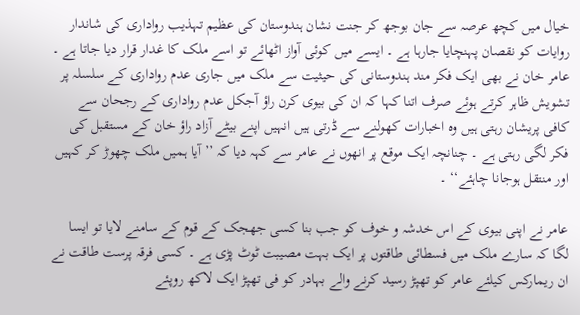خیال میں کچھ عرصہ سے جان بوجھ کر جنت نشان ہندوستان کی عظیم تہذیب رواداری کی شاندار روایات کو نقصان پہنچایا جارہا ہے ۔ ایسے میں کوئی آواز اٹھائے تو اسے ملک کا غدار قرار دیا جاتا ہے ۔ عامر خان نے بھی ایک فکر مند ہندوستانی کی حیثیت سے ملک میں جاری عدم رواداری کے سلسلہ پر تشویش ظاہر کرتے ہوئے صرف اتنا کہا کہ ان کی بیوی کرن راؤ آجکل عدم رواداری کے رجحان سے کافی پریشان رہتی ہیں وہ اخبارات کھولنے سے ڈرتی ہیں انہیں اپنے بیٹے آزاد راؤ خان کے مستقبل کی فکر لگی رہتی ہے ۔ چنانچہ ایک موقع پر انھوں نے عامر سے کہہ دیا کہ ’’آیا ہمیں ملک چھوڑ کر کہیں اور منتقل ہوجانا چاہئے‘‘ ۔

عامر نے اپنی بیوی کے اس خدشہ و خوف کو جب بنا کسی جھجک کے قوم کے سامنے لایا تو ایسا لگا کہ سارے ملک میں فسطائی طاقتوں پر ایک بہت مصیبت ٹوٹ پڑی ہے ۔ کسی فرقہ پرست طاقت نے ان ریمارکس کیلئے عامر کو تھپڑ رسید کرنے والے بہادر کو فی تھپڑ ایک لاکھ روپئے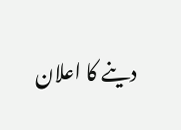دینے کا اعلان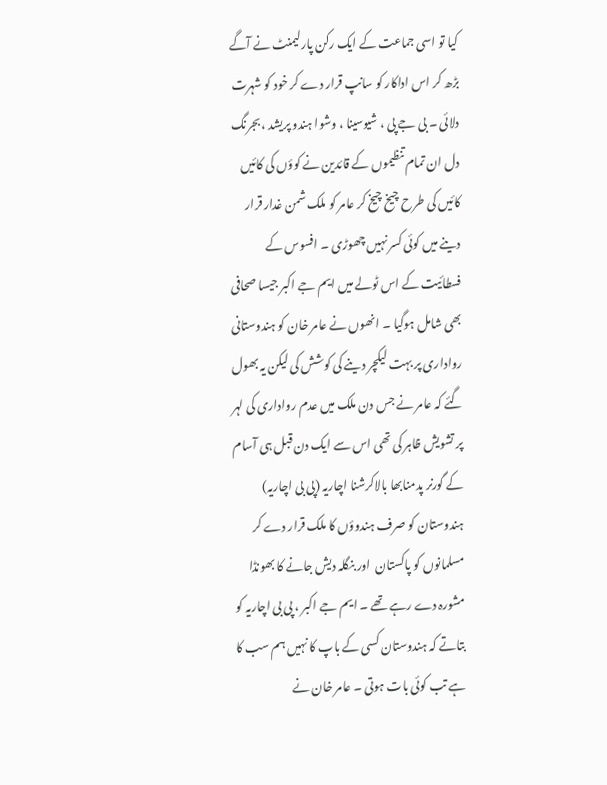کیا تو اسی جماعت کے ایک رکن پارلیمنٹ نے آگے بڑھ کر اس اداکار کو سانپ قرار دے کر خود کو شہرت دلائی ۔ بی جے پی ، شیوسینا ، وشوا ہندو پریشد ، بجرنگ دل ان تمام تنظیموں کے قائدین نے کوؤں کی کائیں کائیں کی طرح چیخ چیخ کر عامر کو ملک شمن غدار قرار دینے میں کوئی کسر نہیں چھوڑی ۔ افسوس کے فسطائیت کے اس ٹولے میں ایم جے اکبر جیسا صحافی بھی شامل ہوگیا ۔ انھوں نے عامر خان کو ہندوستانی رواداری پر بہت لیکچر دینے کی کوشش کی لیکن یہ بھول گئے کہ عامر نے جس دن ملک میں عدم رواداری کی لہر پر تشویش ظاہر کی تھی اس سے ایک دن قبل ہی آسام کے گورنر پدمنابھا بالاکرشنا اچاریہ (پی بی اچاریہ) ہندوستان کو صرف ہندوؤں کا ملک قرار دے کر مسلمانوں کو پاکستان  اور بنگلہ دیش جانے کا بھونڈا مشورہ دے رہے تھے ۔ ایم جے اکبر ، پی بی اچاریہ کو بتاتے کہ ہندوستان کسی کے باپ کا نہیں ہم سب کا ہے تب کوئی بات ہوتی ۔ عامر خان نے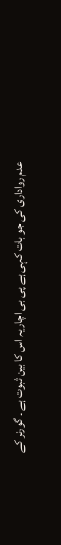عدم رواداری کی جو بات کہی ہے پی بی اچاریہ اس کا بین ثبوت ہے ۔ گورنر کے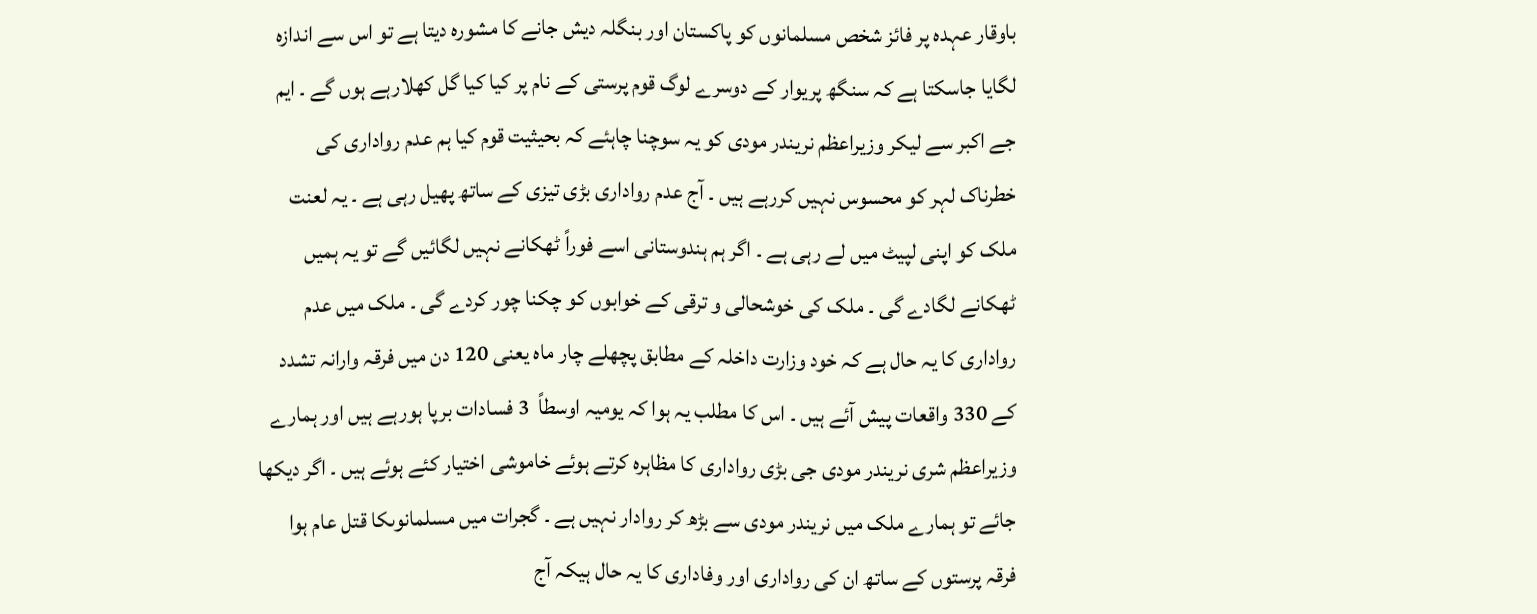باوقار عہدہ پر فائز شخص مسلمانوں کو پاکستان اور بنگلہ دیش جانے کا مشورہ دیتا ہے تو اس سے اندازہ لگایا جاسکتا ہے کہ سنگھ پریوار کے دوسرے لوگ قوم پرستی کے نام پر کیا کیا گل کھلارہے ہوں گے ۔ ایم جے اکبر سے لیکر وزیراعظم نریندر مودی کو یہ سوچنا چاہئے کہ بحیثیت قوم کیا ہم عدم رواداری کی خطرناک لہر کو محسوس نہیں کررہے ہیں ۔ آج عدم رواداری بڑی تیزی کے ساتھ پھیل رہی ہے ۔ یہ لعنت ملک کو اپنی لپیٹ میں لے رہی ہے ۔ اگر ہم ہندوستانی اسے فوراً ٹھکانے نہیں لگائیں گے تو یہ ہمیں ٹھکانے لگادے گی ۔ ملک کی خوشحالی و ترقی کے خوابوں کو چکنا چور کردے گی ۔ ملک میں عدم رواداری کا یہ حال ہے کہ خود وزارت داخلہ کے مطابق پچھلے چار ماہ یعنی 120 دن میں فرقہ وارانہ تشدد کے 330 واقعات پیش آئے ہیں ۔ اس کا مطلب یہ ہوا کہ یومیہ اوسطاً  3 فسادات برپا ہورہے ہیں اور ہمارے وزیراعظم شری نریندر مودی جی بڑی رواداری کا مظاہرہ کرتے ہوئے خاموشی اختیار کئے ہوئے ہیں ۔ اگر دیکھا جائے تو ہمارے ملک میں نریندر مودی سے بڑھ کر روادار نہیں ہے ۔ گجرات میں مسلمانوںکا قتل عام ہوا فرقہ پرستوں کے ساتھ ان کی رواداری اور وفاداری کا یہ حال ہیکہ آج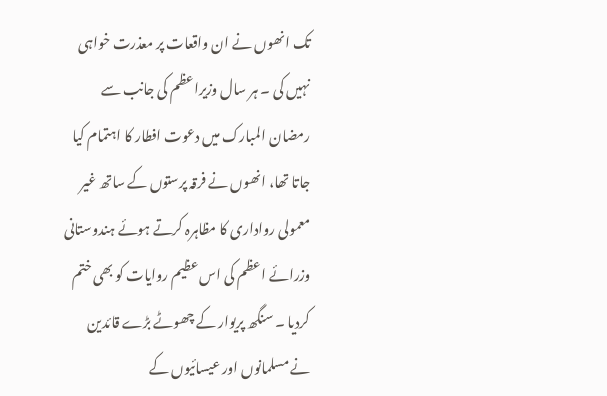تک انھوں نے ان واقعات پر معذرت خواہی نہیں کی ۔ ہر سال وزیراعظم کی جانب سے رمضان المبارک میں دعوت افطار کا اہتمام کیا جاتا تھا، انھوں نے فرقہ پرستوں کے ساتھ غیر معمولی رواداری کا مظاہرہ کرتے ہوئے ہندوستانی وزرائے اعظم کی اس عظیم روایات کو بھی ختم کردیا ۔ سنگھ پریوار کے چھوٹے بڑے قائدین نے مسلمانوں اور عیسائیوں کے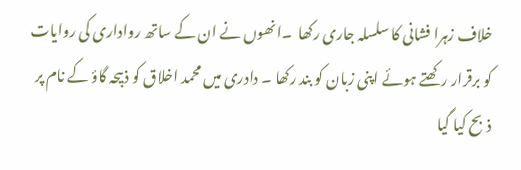خلاف زہرا فشانی کا سلسلہ جاری رکھا  ۔انھوں نے ان کے ساتھ رواداری کی روایات کو برقرار رکھتے ہوئے اپنی زبان کو بند رکھا ۔ دادری میں محمد اخلاق کو ذبیحہ گاؤ کے نام پر ذبح کیا گیا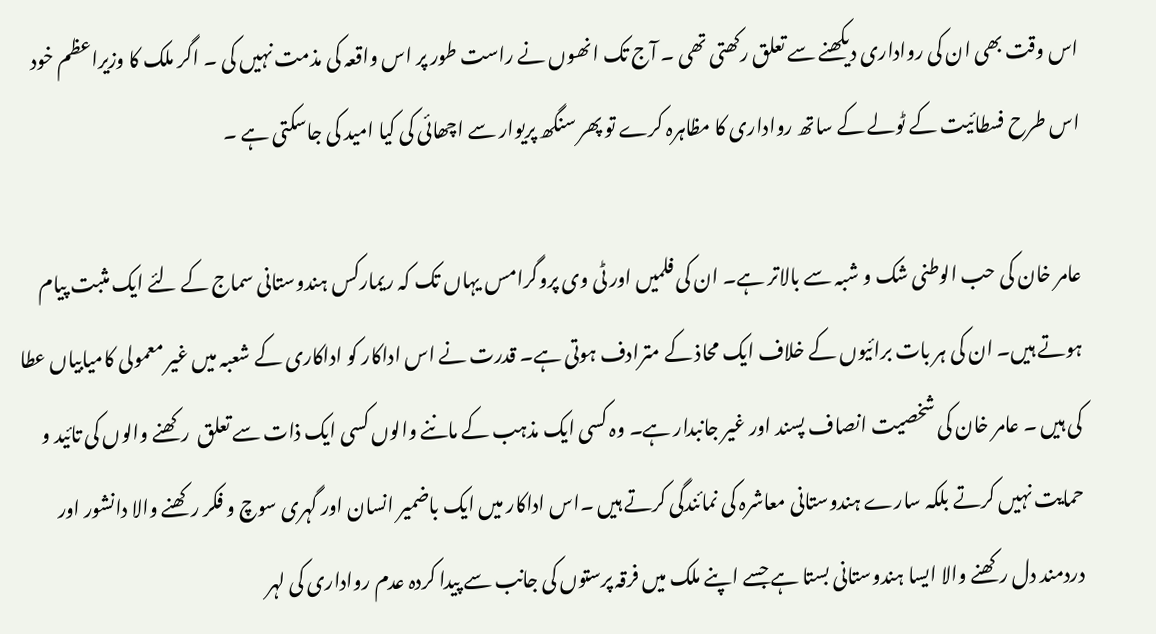اس وقت بھی ان کی رواداری دیکھنے سے تعلق رکھتی تھی ۔ آج تک انھوں نے راست طور پر اس واقعہ کی مذمت نہیں کی ۔ اگر ملک کا وزیراعظم خود اس طرح فسطائیت کے ٹولے کے ساتھ رواداری کا مظاہرہ کرے تو پھر سنگھ پریوار سے اچھائی کی کیا امید کی جاسکتی ہے ۔

عامر خان کی حب الوطنی شک و شبہ سے بالاتر ہے۔ ان کی فلمیں اور ٹی وی پروگرامس یہاں تک کہ ریمارکس ہندوستانی سماج کے لئے ایک مثبت پیام ہوتے ہیں۔ ان کی ہر بات برائیوں کے خلاف ایک محاذ کے مترادف ہوتی ہے۔ قدرت نے اس اداکار کو اداکاری کے شعبہ میں غیر معمولی کامیابیاں عطا کی ہیں ۔ عامر خان کی شخصیت انصاف پسند اور غیر جانبدار ہے۔ وہ کسی ایک مذہب کے ماننے والوں کسی ایک ذات سے تعلق  رکھنے والوں کی تائید و حمایت نہیں کرتے بلکہ سارے ہندوستانی معاشرہ کی نمائندگی کرتے ہیں ۔اس اداکار میں ایک باضمیر انسان اور گہری سوچ و فکر رکھنے والا دانشور اور دردمند دل رکھنے والا ایسا ہندوستانی بستا ہے جسے اپنے ملک میں فرقہ پرستوں کی جانب سے پیدا کردہ عدم رواداری کی لہر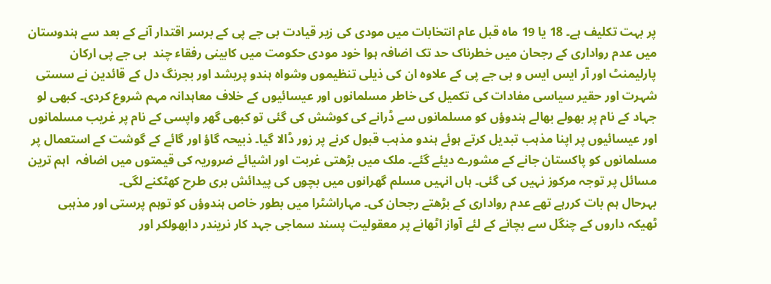پر بہت تکلیف ہے۔ 18 یا 19 ماہ قبل عام انتخابات میں مودی کی زیر قیادت بی جے پی کے برسر اقتدار آنے کے بعد سے ہندوستان میں عدم رواداری کے رجحان میں خطرناک حد تک اضافہ ہوا خود مودی حکومت میں کابینی رفقاء چند  بی جے پی ارکان پارلیمنٹ اور آر ایس ایس و بی جے پی کے علاوہ ان کی ذیلی تنظیموں وشواہ ہندو پریشد اور بجرنگ دل کے قائدین نے سستی شہرت اور حقیر سیاسی مفادات کی تکمیل کی خاطر مسلمانوں اور عیسائیوں کے خلاف معاہدانہ مہم شروع کردی۔ کبھی لو جہاد کے نام پر بھولے بھالے ہندوؤں کو مسلمانوں سے ڈرانے کی کوشش کی گئی تو کبھی گھر واپسی کے نام پر غریب مسلمانوں اور عیسائیوں پر اپنا مذہب تبدیل کرتے ہوئے ہندو مذہب قبول کرنے پر زور ڈالا گیا۔ ذبیحہ گاؤ اور گائے کے گوشت کے استعمال پر مسلمانوں کو پاکستان جانے کے مشورے دیئے گئے۔ ملک میں بڑھتی غربت اور اشیائے ضروریہ کی قیمتوں میں اضافہ  اہم ترین مسائل پر توجہ مرکوز نہیں کی گئی۔ ہاں انہیں مسلم گھرانوں میں بچوں کی پیدائش بری طرح کھٹکنے لگی۔
بہرحال ہم بات کررہے تھے عدم رواداری کے بڑھتے رجحان کی۔ مہاراشٹرا میں بطور خاص ہندوؤں کو توہم پرستی اور مذہبی ٹھیکہ داروں کے چنگل سے بچانے کے لئے آواز اٹھانے پر معقولیت پسند سماجی جہد کار نریندر دابھولکر اور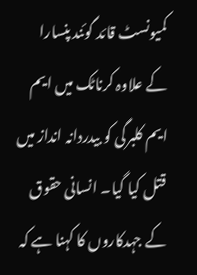کمیونسٹ قائد گوئند پنسارا کے علاوہ کرناٹک میں ایم ایم کلبرگی کو بیدردانہ انداز میں قتل کیا گیا۔ انسانی حقوق کے جہدکاروں کا کہنا ہے کہ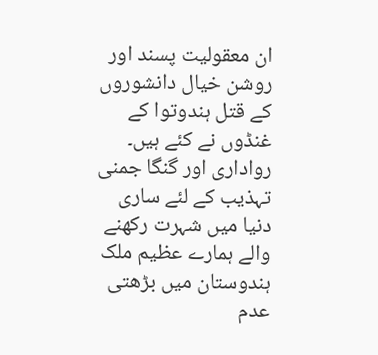ان معقولیت پسند اور روشن خیال دانشوروں کے قتل ہندوتوا کے غنڈوں نے کئے ہیں۔ رواداری اور گنگا جمنی تہذیب کے لئے ساری دنیا میں شہرت رکھنے والے ہمارے عظیم ملک ہندوستان میں بڑھتی عدم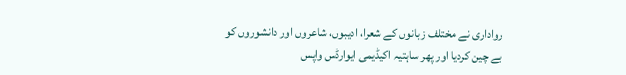رواداری نے مختلف زبانوں کے شعرا، ادیبوں، شاعروں اور دانشوروں کو بے چین کردیا اور پھر ساہتیہ اکیڈیمی ایوارڈس واپس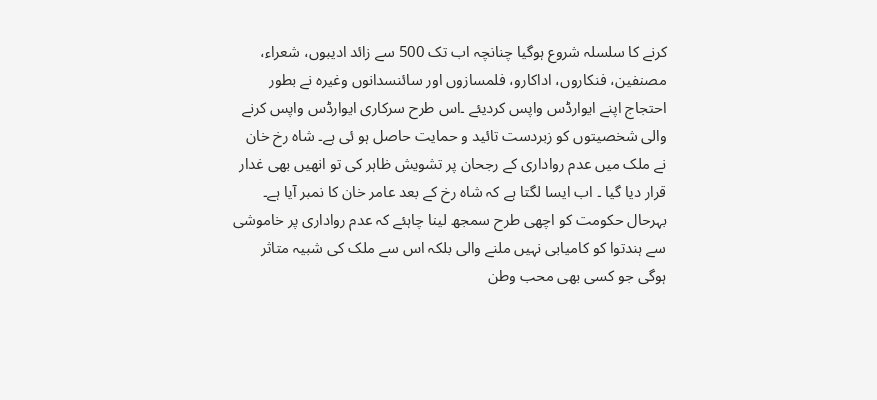کرنے کا سلسلہ شروع ہوگیا چنانچہ اب تک 500 سے زائد ادیبوں، شعراء، مصنفین، فنکاروں، اداکارو، فلمسازوں اور سائنسدانوں وغیرہ نے بطور احتجاج اپنے ایوارڈس واپس کردیئے ۔اس طرح سرکاری ایوارڈس واپس کرنے والی شخصیتوں کو زبردست تائید و حمایت حاصل ہو ئی ہے۔ شاہ رخ خان نے ملک میں عدم رواداری کے رجحان پر تشویش ظاہر کی تو انھیں بھی غدار قرار دیا گیا ۔ اب ایسا لگتا ہے کہ شاہ رخ کے بعد عامر خان کا نمبر آیا ہے۔
بہرحال حکومت کو اچھی طرح سمجھ لینا چاہئے کہ عدم رواداری پر خاموشی سے ہندتوا کو کامیابی نہیں ملنے والی بلکہ اس سے ملک کی شبیہ متاثر ہوگی جو کسی بھی محب وطن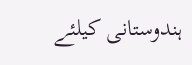ہندوستانی کیلئے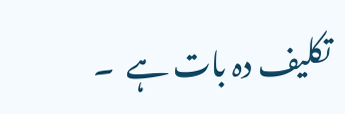تکلیف دہ بات ہے  ۔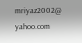mriyaz2002@ yahoo.com